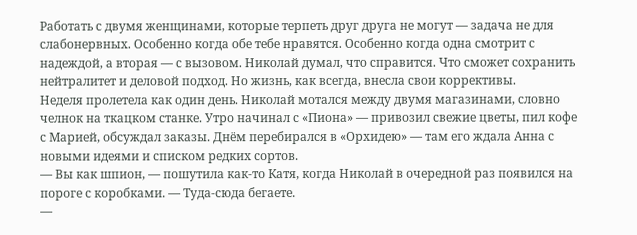Работать с двумя женщинами, которые терпеть друг друга не могут — задача не для слабонервных. Особенно когда обе тебе нравятся. Особенно когда одна смотрит с надеждой, а вторая — с вызовом. Николай думал, что справится. Что сможет сохранить нейтралитет и деловой подход. Но жизнь, как всегда, внесла свои коррективы.
Неделя пролетела как один день. Николай мотался между двумя магазинами, словно челнок на ткацком станке. Утро начинал с «Пиона» — привозил свежие цветы, пил кофе с Марией, обсуждал заказы. Днём перебирался в «Орхидею» — там его ждала Анна с новыми идеями и списком редких сортов.
— Вы как шпион, — пошутила как-то Катя, когда Николай в очередной раз появился на пороге с коробками. — Туда-сюда бегаете.
—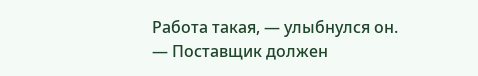Работа такая, — улыбнулся он. — Поставщик должен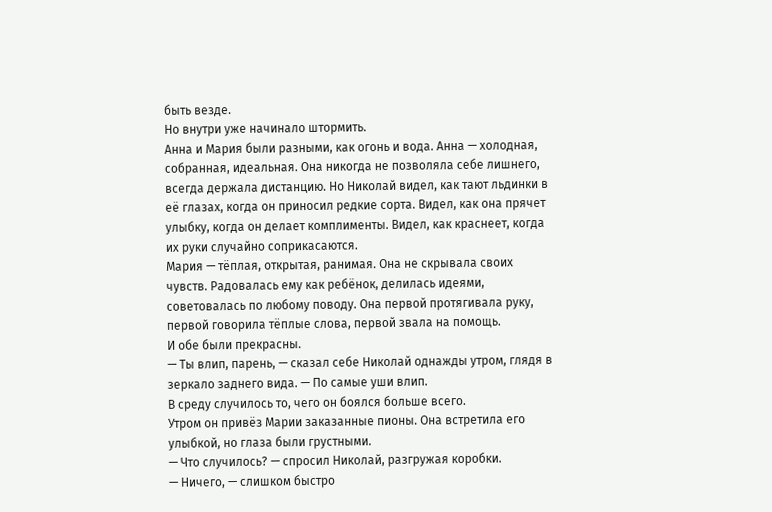быть везде.
Но внутри уже начинало штормить.
Анна и Мария были разными, как огонь и вода. Анна — холодная, собранная, идеальная. Она никогда не позволяла себе лишнего, всегда держала дистанцию. Но Николай видел, как тают льдинки в её глазах, когда он приносил редкие сорта. Видел, как она прячет улыбку, когда он делает комплименты. Видел, как краснеет, когда их руки случайно соприкасаются.
Мария — тёплая, открытая, ранимая. Она не скрывала своих чувств. Радовалась ему как ребёнок, делилась идеями, советовалась по любому поводу. Она первой протягивала руку, первой говорила тёплые слова, первой звала на помощь.
И обе были прекрасны.
— Ты влип, парень, — сказал себе Николай однажды утром, глядя в зеркало заднего вида. — По самые уши влип.
В среду случилось то, чего он боялся больше всего.
Утром он привёз Марии заказанные пионы. Она встретила его улыбкой, но глаза были грустными.
— Что случилось? — спросил Николай, разгружая коробки.
— Ничего, — слишком быстро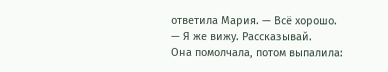ответила Мария. — Всё хорошо.
— Я же вижу. Рассказывай.
Она помолчала, потом выпалила: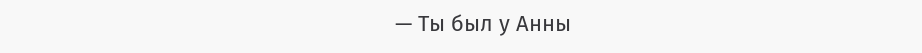— Ты был у Анны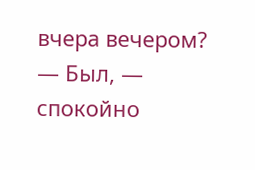вчера вечером?
— Был, — спокойно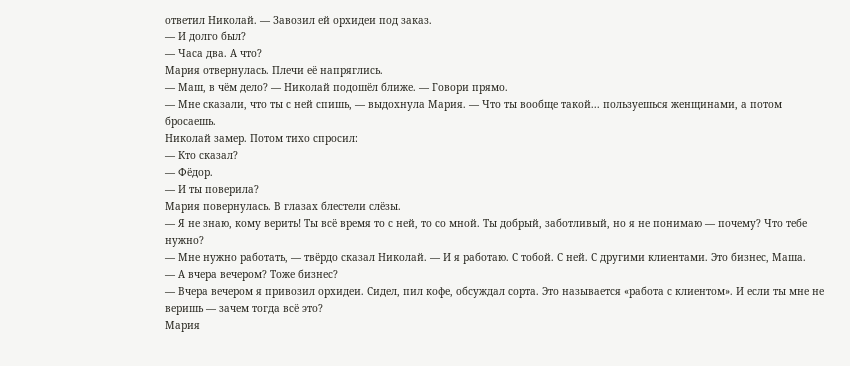ответил Николай. — Завозил ей орхидеи под заказ.
— И долго был?
— Часа два. А что?
Мария отвернулась. Плечи её напряглись.
— Маш, в чём дело? — Николай подошёл ближе. — Говори прямо.
— Мне сказали, что ты с ней спишь, — выдохнула Мария. — Что ты вообще такой... пользуешься женщинами, а потом бросаешь.
Николай замер. Потом тихо спросил:
— Кто сказал?
— Фёдор.
— И ты поверила?
Мария повернулась. В глазах блестели слёзы.
— Я не знаю, кому верить! Ты всё время то с ней, то со мной. Ты добрый, заботливый, но я не понимаю — почему? Что тебе нужно?
— Мне нужно работать, — твёрдо сказал Николай. — И я работаю. С тобой. С ней. С другими клиентами. Это бизнес, Маша.
— А вчера вечером? Тоже бизнес?
— Вчера вечером я привозил орхидеи. Сидел, пил кофе, обсуждал сорта. Это называется «работа с клиентом». И если ты мне не веришь — зачем тогда всё это?
Мария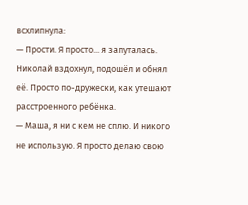всхлипнула:
— Прости. Я просто... я запуталась.
Николай вздохнул, подошёл и обнял её. Просто по-дружески, как утешают расстроенного ребёнка.
— Маша, я ни с кем не сплю. И никого не использую. Я просто делаю свою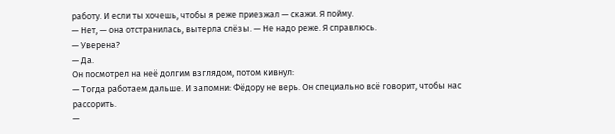работу. И если ты хочешь, чтобы я реже приезжал — скажи. Я пойму.
— Нет, — она отстранилась, вытерла слёзы. — Не надо реже. Я справлюсь.
— Уверена?
— Да.
Он посмотрел на неё долгим взглядом, потом кивнул:
— Тогда работаем дальше. И запомни: Фёдору не верь. Он специально всё говорит, чтобы нас рассорить.
—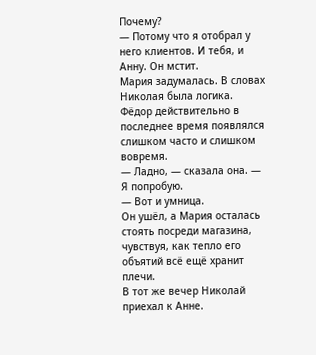Почему?
— Потому что я отобрал у него клиентов. И тебя, и Анну. Он мстит.
Мария задумалась. В словах Николая была логика. Фёдор действительно в последнее время появлялся слишком часто и слишком вовремя.
— Ладно, — сказала она. — Я попробую.
— Вот и умница.
Он ушёл, а Мария осталась стоять посреди магазина, чувствуя, как тепло его объятий всё ещё хранит плечи.
В тот же вечер Николай приехал к Анне.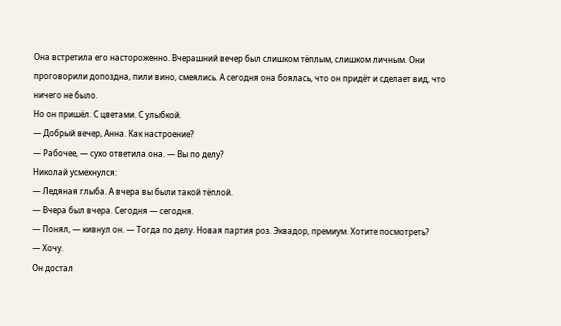Она встретила его настороженно. Вчерашний вечер был слишком тёплым, слишком личным. Они проговорили допоздна, пили вино, смеялись. А сегодня она боялась, что он придёт и сделает вид, что ничего не было.
Но он пришёл. С цветами. С улыбкой.
— Добрый вечер, Анна. Как настроение?
— Рабочее, — сухо ответила она. — Вы по делу?
Николай усмехнулся:
— Ледяная глыба. А вчера вы были такой тёплой.
— Вчера был вчера. Сегодня — сегодня.
— Понял, — кивнул он. — Тогда по делу. Новая партия роз. Эквадор, премиум. Хотите посмотреть?
— Хочу.
Он достал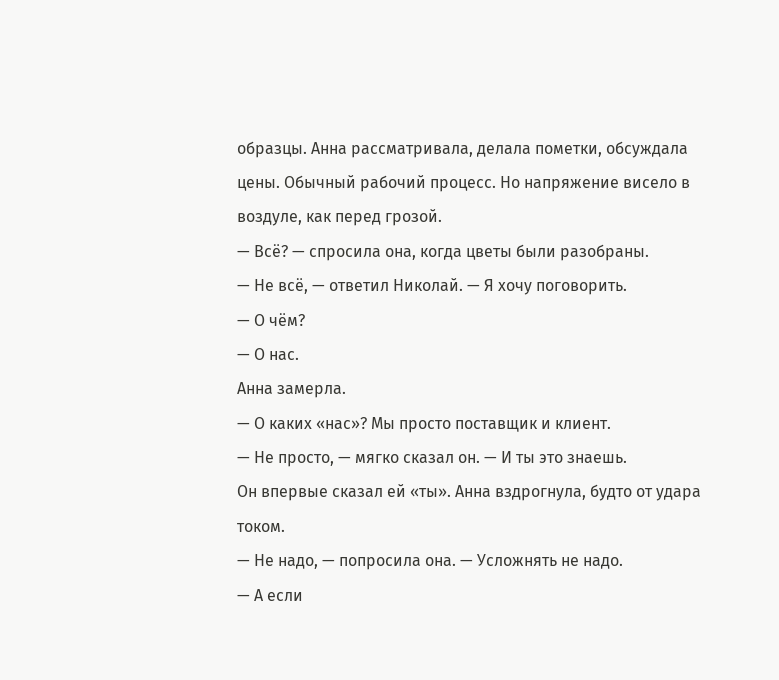образцы. Анна рассматривала, делала пометки, обсуждала цены. Обычный рабочий процесс. Но напряжение висело в воздуле, как перед грозой.
— Всё? — спросила она, когда цветы были разобраны.
— Не всё, — ответил Николай. — Я хочу поговорить.
— О чём?
— О нас.
Анна замерла.
— О каких «нас»? Мы просто поставщик и клиент.
— Не просто, — мягко сказал он. — И ты это знаешь.
Он впервые сказал ей «ты». Анна вздрогнула, будто от удара током.
— Не надо, — попросила она. — Усложнять не надо.
— А если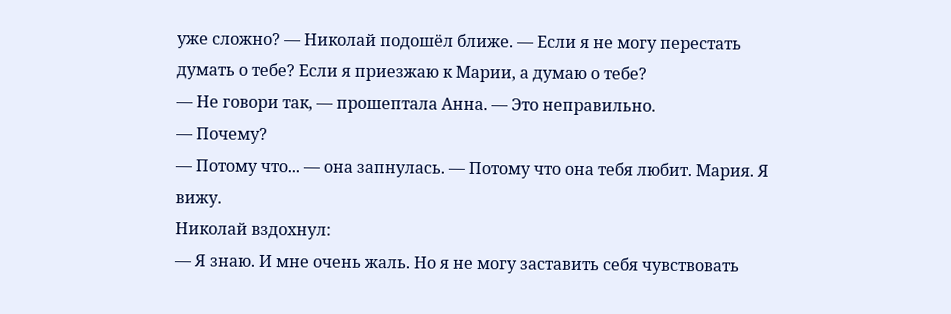уже сложно? — Николай подошёл ближе. — Если я не могу перестать думать о тебе? Если я приезжаю к Марии, а думаю о тебе?
— Не говори так, — прошептала Анна. — Это неправильно.
— Почему?
— Потому что... — она запнулась. — Потому что она тебя любит. Мария. Я вижу.
Николай вздохнул:
— Я знаю. И мне очень жаль. Но я не могу заставить себя чувствовать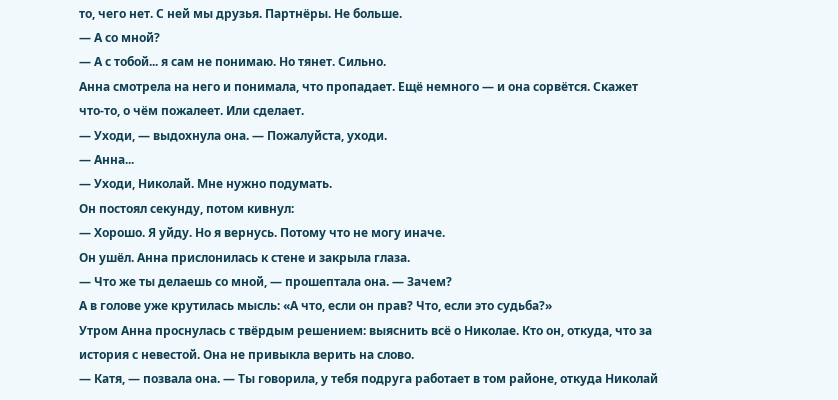то, чего нет. С ней мы друзья. Партнёры. Не больше.
— А со мной?
— А с тобой... я сам не понимаю. Но тянет. Сильно.
Анна смотрела на него и понимала, что пропадает. Ещё немного — и она сорвётся. Скажет что-то, о чём пожалеет. Или сделает.
— Уходи, — выдохнула она. — Пожалуйста, уходи.
— Анна...
— Уходи, Николай. Мне нужно подумать.
Он постоял секунду, потом кивнул:
— Хорошо. Я уйду. Но я вернусь. Потому что не могу иначе.
Он ушёл. Анна прислонилась к стене и закрыла глаза.
— Что же ты делаешь со мной, — прошептала она. — Зачем?
А в голове уже крутилась мысль: «А что, если он прав? Что, если это судьба?»
Утром Анна проснулась с твёрдым решением: выяснить всё о Николае. Кто он, откуда, что за история с невестой. Она не привыкла верить на слово.
— Катя, — позвала она. — Ты говорила, у тебя подруга работает в том районе, откуда Николай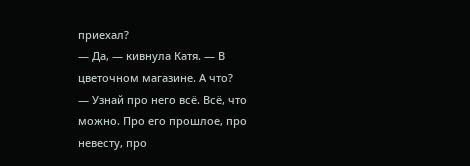приехал?
— Да, — кивнула Катя. — В цветочном магазине. А что?
— Узнай про него всё. Всё, что можно. Про его прошлое, про невесту, про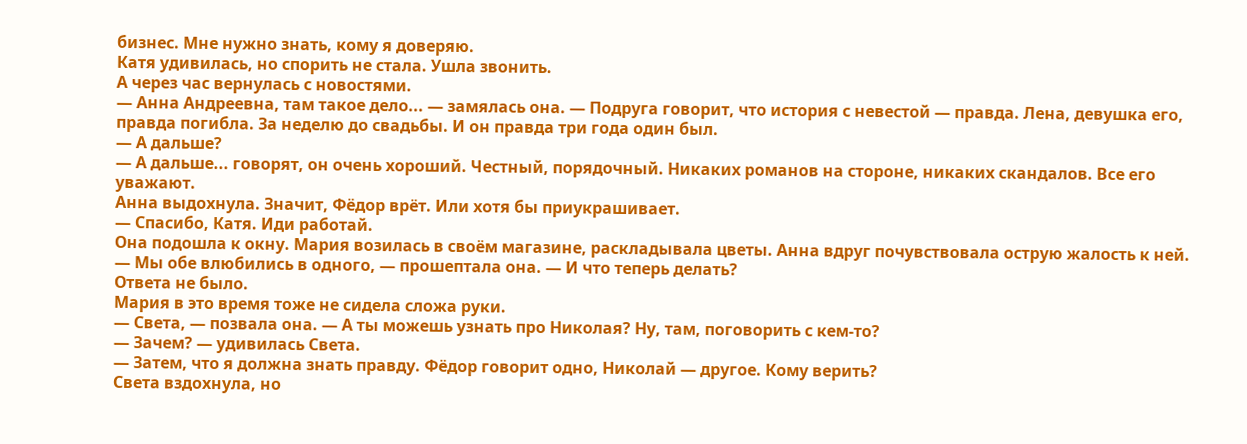бизнес. Мне нужно знать, кому я доверяю.
Катя удивилась, но спорить не стала. Ушла звонить.
А через час вернулась с новостями.
— Анна Андреевна, там такое дело... — замялась она. — Подруга говорит, что история с невестой — правда. Лена, девушка его, правда погибла. За неделю до свадьбы. И он правда три года один был.
— А дальше?
— А дальше... говорят, он очень хороший. Честный, порядочный. Никаких романов на стороне, никаких скандалов. Все его уважают.
Анна выдохнула. Значит, Фёдор врёт. Или хотя бы приукрашивает.
— Спасибо, Катя. Иди работай.
Она подошла к окну. Мария возилась в своём магазине, раскладывала цветы. Анна вдруг почувствовала острую жалость к ней.
— Мы обе влюбились в одного, — прошептала она. — И что теперь делать?
Ответа не было.
Мария в это время тоже не сидела сложа руки.
— Света, — позвала она. — А ты можешь узнать про Николая? Ну, там, поговорить с кем-то?
— Зачем? — удивилась Света.
— Затем, что я должна знать правду. Фёдор говорит одно, Николай — другое. Кому верить?
Света вздохнула, но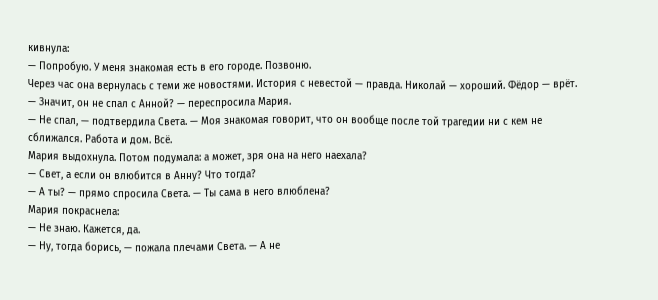кивнула:
— Попробую. У меня знакомая есть в его городе. Позвоню.
Через час она вернулась с теми же новостями. История с невестой — правда. Николай — хороший. Фёдор — врёт.
— Значит, он не спал с Анной? — переспросила Мария.
— Не спал, — подтвердила Света. — Моя знакомая говорит, что он вообще после той трагедии ни с кем не сближался. Работа и дом. Всё.
Мария выдохнула. Потом подумала: а может, зря она на него наехала?
— Свет, а если он влюбится в Анну? Что тогда?
— А ты? — прямо спросила Света. — Ты сама в него влюблена?
Мария покраснела:
— Не знаю. Кажется, да.
— Ну, тогда борись, — пожала плечами Света. — А не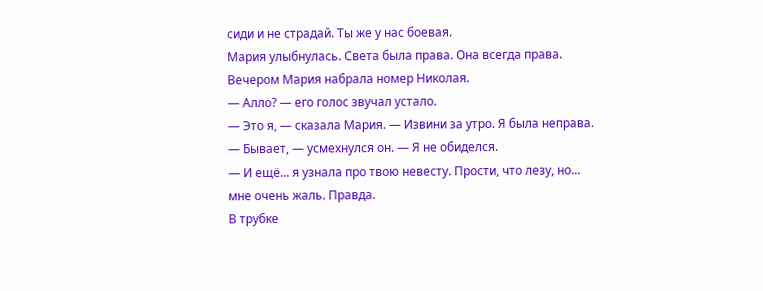сиди и не страдай. Ты же у нас боевая.
Мария улыбнулась. Света была права. Она всегда права.
Вечером Мария набрала номер Николая.
— Алло? — его голос звучал устало.
— Это я, — сказала Мария. — Извини за утро. Я была неправа.
— Бывает, — усмехнулся он. — Я не обиделся.
— И ещё... я узнала про твою невесту. Прости, что лезу, но... мне очень жаль. Правда.
В трубке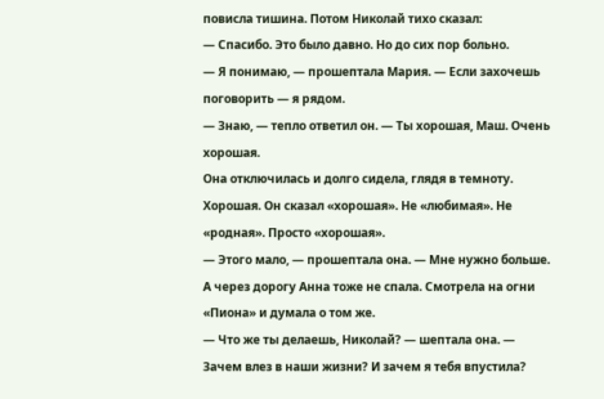повисла тишина. Потом Николай тихо сказал:
— Спасибо. Это было давно. Но до сих пор больно.
— Я понимаю, — прошептала Мария. — Если захочешь поговорить — я рядом.
— Знаю, — тепло ответил он. — Ты хорошая, Маш. Очень хорошая.
Она отключилась и долго сидела, глядя в темноту. Хорошая. Он сказал «хорошая». Не «любимая». Не «родная». Просто «хорошая».
— Этого мало, — прошептала она. — Мне нужно больше.
А через дорогу Анна тоже не спала. Смотрела на огни «Пиона» и думала о том же.
— Что же ты делаешь, Николай? — шептала она. — Зачем влез в наши жизни? И зачем я тебя впустила?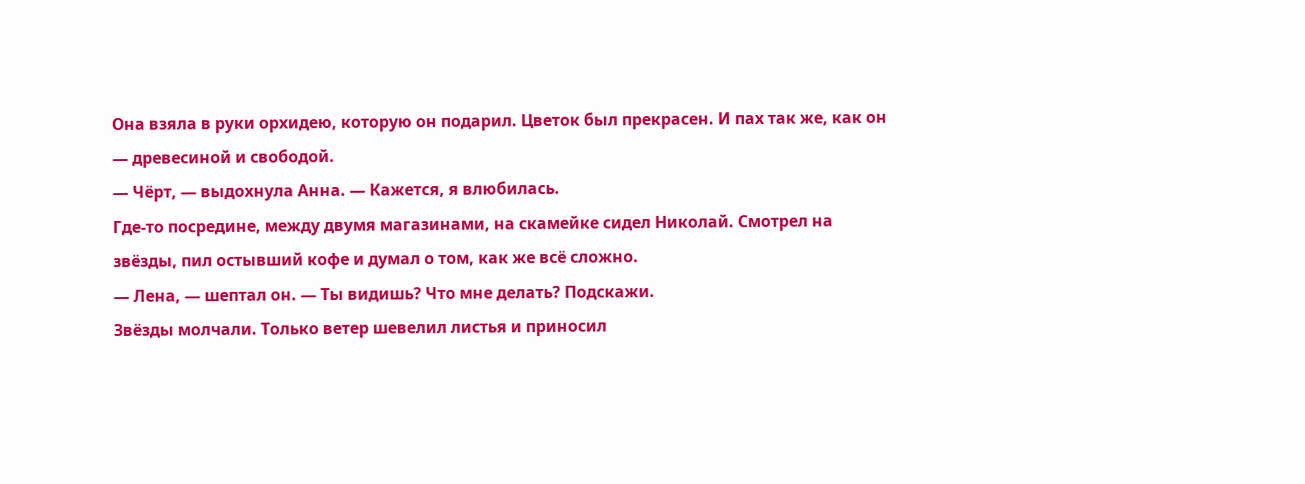Она взяла в руки орхидею, которую он подарил. Цветок был прекрасен. И пах так же, как он — древесиной и свободой.
— Чёрт, — выдохнула Анна. — Кажется, я влюбилась.
Где-то посредине, между двумя магазинами, на скамейке сидел Николай. Смотрел на звёзды, пил остывший кофе и думал о том, как же всё сложно.
— Лена, — шептал он. — Ты видишь? Что мне делать? Подскажи.
Звёзды молчали. Только ветер шевелил листья и приносил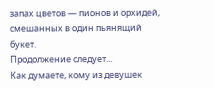запах цветов — пионов и орхидей, смешанных в один пьянящий букет.
Продолжение следует...
Как думаете, кому из девушек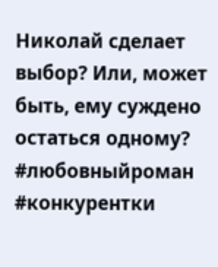Николай сделает выбор? Или, может быть, ему суждено остаться одному?
#любовныйроман #конкурентки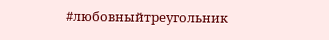#любовныйтреугольник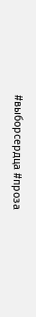#выборсердца #проза